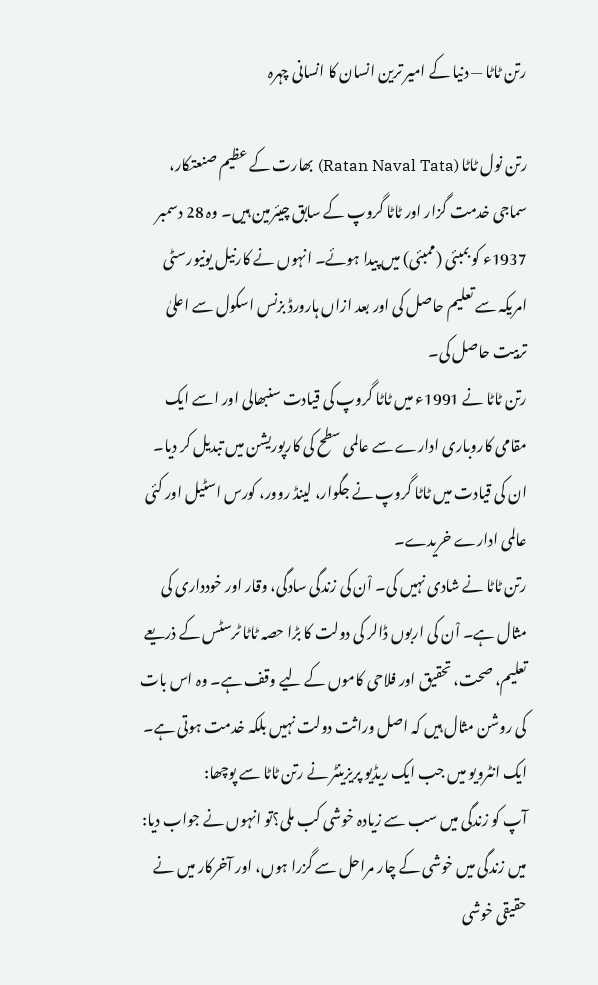رتن ٹاٹا — دنیا کے امیر ترین انسان کا انسانی چہرہ

رتن نول ٹاٹا (Ratan Naval Tata) بھارت کے عظیم صنعتکار، سماجی خدمت گزار اور ٹاٹا گروپ کے سابق چیئرمین ہیں۔ وہ 28 دسمبر 1937ء کو بمبئی (ممبئی) میں پیدا ہوئے۔ انہوں نے کارنیل یونیورسٹی امریکہ سے تعلیم حاصل کی اور بعد ازاں ہارورڈ بزنس اسکول سے اعلیٰ تربیت حاصل کی۔
رتن ٹاٹا نے 1991ء میں ٹاٹا گروپ کی قیادت سنبھالی اور اسے ایک مقامی کاروباری ادارے سے عالمی سطح کی کارپوریشن میں تبدیل کر دیا۔ ان کی قیادت میں ٹاٹا گروپ نے جگوار، لینڈ روور، کورس اسٹیل اور کئی عالمی ادارے خریدے۔
رتن ٹاٹا نے شادی نہیں کی۔ اْن کی زندگی سادگی، وقار اور خودداری کی مثال ہے۔ اْن کی اربوں ڈالر کی دولت کا بڑا حصہ ٹاٹا ٹرسٹس کے ذریعے تعلیم، صحت، تحقیق اور فلاحی کاموں کے لیے وقف ہے۔ وہ اس بات کی روشن مثال ہیں کہ اصل وراثت دولت نہیں بلکہ خدمت ہوتی ہے۔
ایک انٹرویو میں جب ایک ریڈیو پریزینٹر نے رتن ٹاٹا سے پوچھا:
آپ کو زندگی میں سب سے زیادہ خوشی کب ملی؟تو انہوں نے جواب دیا:
میں زندگی میں خوشی کے چار مراحل سے گزرا ہوں، اور آخرکار میں نے حقیقی خوشی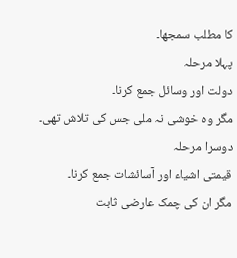کا مطلب سمجھا۔
پہلا مرحلہ
دولت اور وسائل جمع کرنا۔
مگر وہ خوشی نہ ملی جس کی تلاش تھی۔
دوسرا مرحلہ
قیمتی اشیاء اور آسائشات جمع کرنا۔
مگر ان کی چمک عارضی ثابت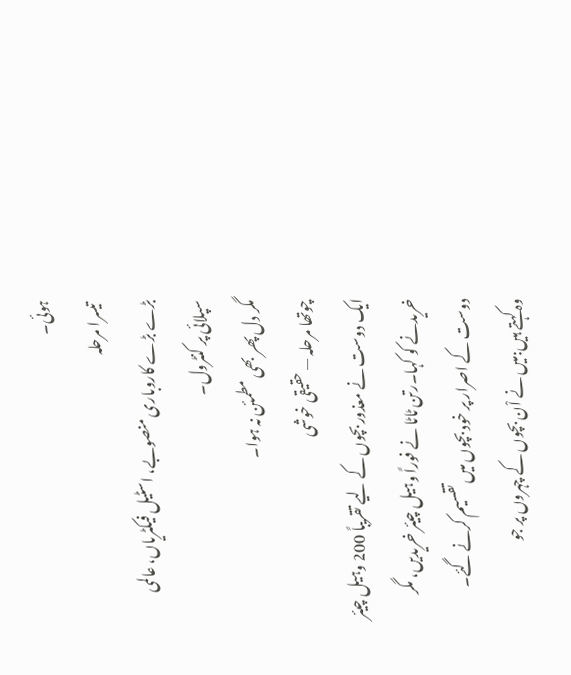ہوئی۔
 تیسرا مرحلہ
بڑے بڑے کاروباری منصوبے، اسٹیل فیکٹریاں، عالمی سپلائی پر کنٹرول۔
مگر دل پھر بھی مطمئن نہ ہوا۔
چوتھا مرحلہ — حقیقی خوشی
ایک دوست نے معذور بچوں کے لیے تقریباً 200 وہیل چیئر خریدنے کو کہا۔رتن ٹاٹا نے فوراً وہیل چیئر خریدیں، مگر دوست کے اصرار پر خود بچوں میں تقسیم کرنے گئے۔
وہ کہتے ہیں:میں نے اْن بچوں کے چہروں پر جو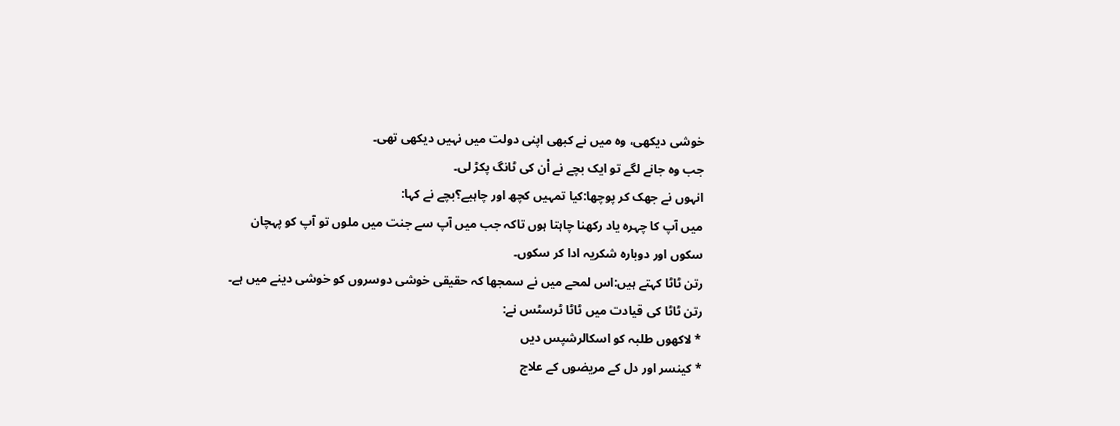خوشی دیکھی، وہ میں نے کبھی اپنی دولت میں نہیں دیکھی تھی۔
جب وہ جانے لگے تو ایک بچے نے اْن کی ٹانگ پکڑ لی۔
انہوں نے جھک کر پوچھا:کیا تمہیں کچھ اور چاہیے؟بچے نے کہا:
میں آپ کا چہرہ یاد رکھنا چاہتا ہوں تاکہ جب میں آپ سے جنت میں ملوں تو آپ کو پہچان سکوں اور دوبارہ شکریہ ادا کر سکوں۔
رتن ٹاٹا کہتے ہیں:اس لمحے میں نے سمجھا کہ حقیقی خوشی دوسروں کو خوشی دینے میں ہے۔
رتن ٹاٹا کی قیادت میں ٹاٹا ٹرسٹس نے:
* لاکھوں طلبہ کو اسکالرشپس دیں
* کینسر اور دل کے مریضوں کے علاج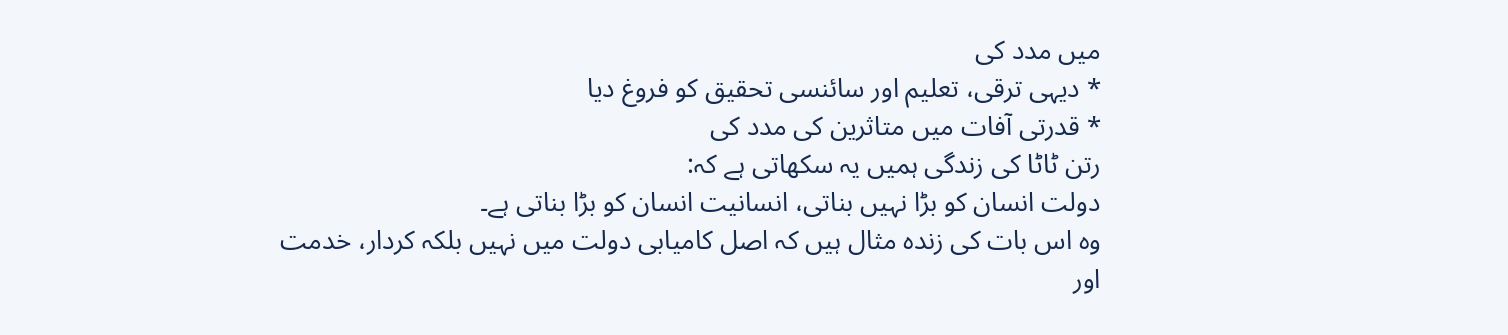میں مدد کی
* دیہی ترقی، تعلیم اور سائنسی تحقیق کو فروغ دیا
* قدرتی آفات میں متاثرین کی مدد کی
رتن ٹاٹا کی زندگی ہمیں یہ سکھاتی ہے کہ:
دولت انسان کو بڑا نہیں بناتی، انسانیت انسان کو بڑا بناتی ہے۔
وہ اس بات کی زندہ مثال ہیں کہ اصل کامیابی دولت میں نہیں بلکہ کردار، خدمت اور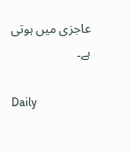عاجزی میں ہوتی ہے۔

Daily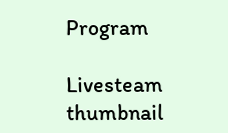Program

Livesteam thumbnail